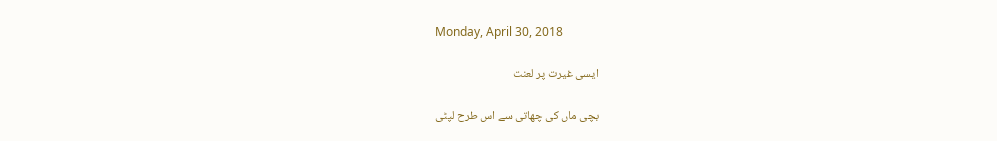Monday, April 30, 2018

ایسی غیرت پر لعنت

بچی ماں کی چھاتی سے اس طرح لپٹی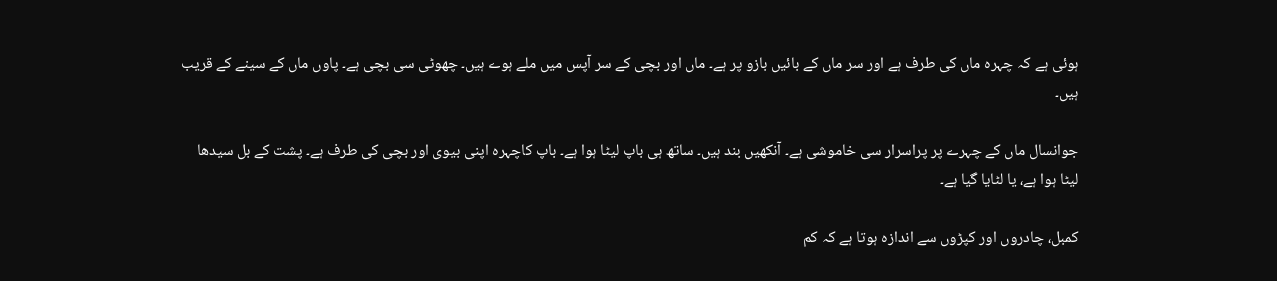ہوئی ہے کہ چہرہ ماں کی طرف ہے اور سر ماں کے بائیں بازو پر ہے۔ ماں اور بچی کے سر آپس میں ملے ہوے ہیں۔ چھوٹی سی بچی ہے۔ پاوں ماں کے سینے کے قریب ہیں۔

جوانسال ماں کے چہرے پر پراسرار سی خاموشی ہے۔ آنکھیں بند ہیں۔ ساتھ ہی باپ لیٹا ہوا ہے۔ باپ کاچہرہ اپنی بیوی اور بچی کی طرف ہے۔ پشت کے بل سیدھا لیٹا ہوا ہے، یا لٹایا گیا ہے۔

کمبل، چادروں اور کپڑوں سے اندازہ ہوتا ہے کہ کم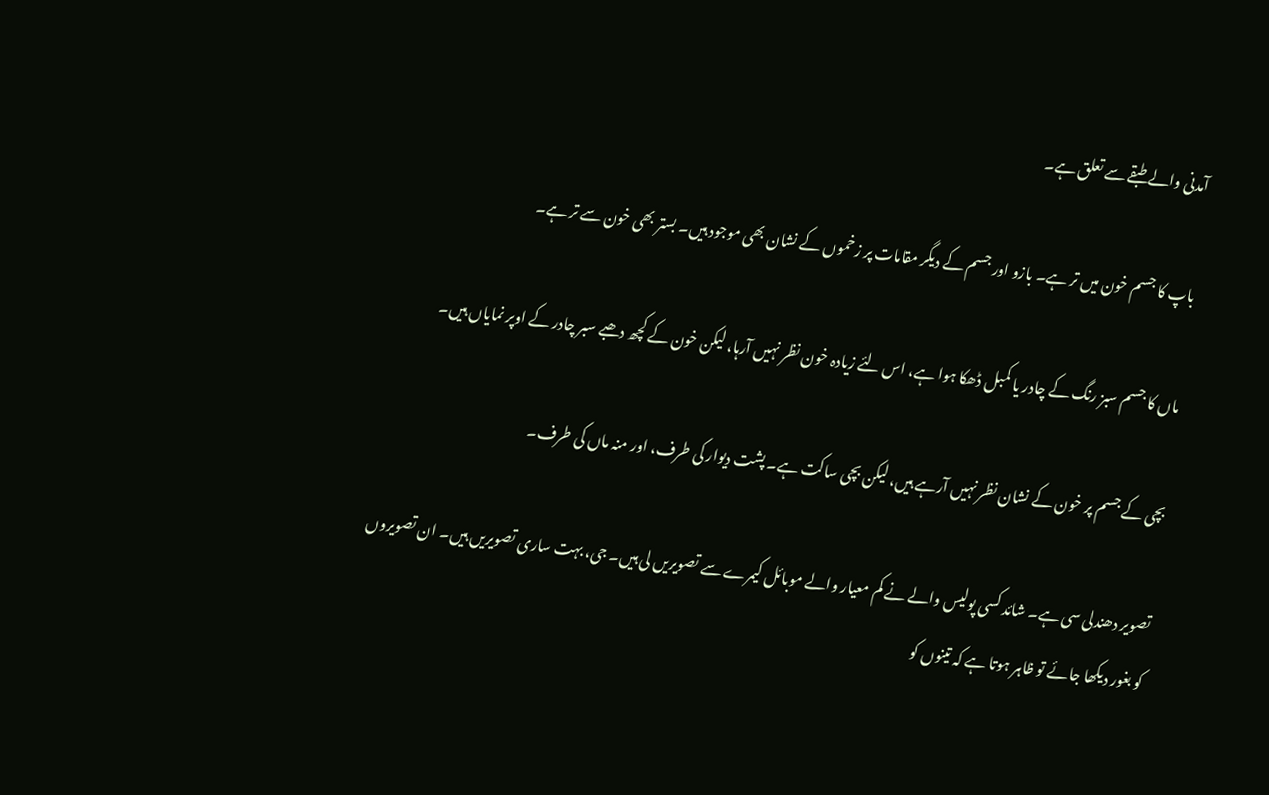آمدنی والے طبقے سے تعلق ہے۔

باپ کا جسم خون میں تر ہے۔ بازو اور جسم کے دیگر مقامات پر زخموں کے نشان بھی موجود ہیں۔ بستر بھی خون سے تر ہے۔

ماں کا جسم سبز رنگ کے چادر یا کمبل ڈھکا ہوا ہے، اس لئے زیادہ خون نظر نہیں آرہا، لیکن خون کے کچھ دھبے سبر چادر کے اوپر نمایاں ہیں۔

بچی کے جسم پر خون کے نشان نظر نہیں آرہے ہیں، لیکن بچی ساکت ہے۔ پشت دیوار کی طرف، اور منہ ماں کی طرف۔

تصویر دھندلی سی ہے۔ شائد کسی پولیس والے نے کم معیار والے موبائل کیمرے سے تصویریں لی ہیں۔ جی، بہت ساری تصویریں ہیں۔ ان تصویروں کو بغور دیکھا جائے تو ظاہر ہوتا ہے کہ تینوں کو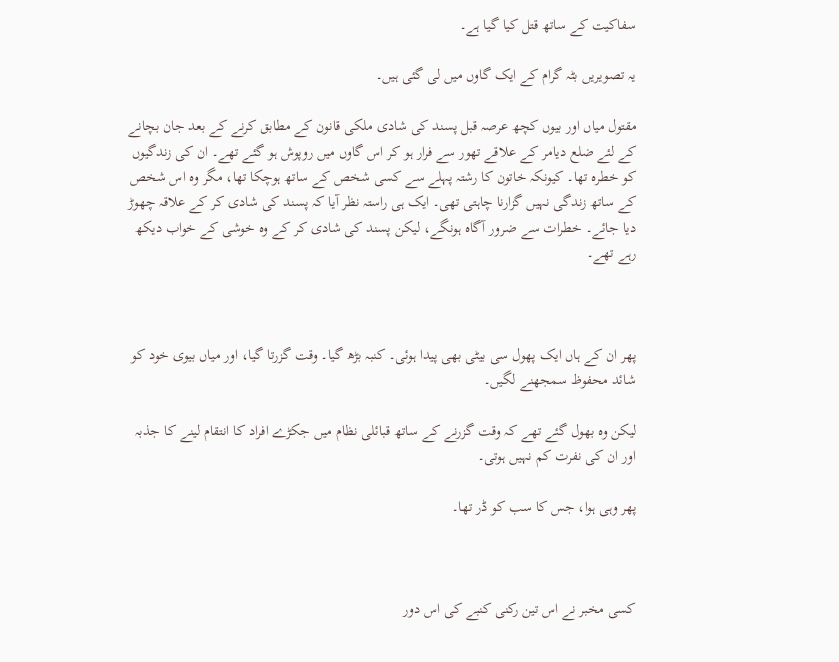سفاکیت کے ساتھ قتل کیا گیا ہے۔

یہ تصویریں بٹہ گرام کے ایک گاوں میں لی گئی ہیں۔

مقتول میاں اور بیوں کچھ عرصہ قبل پسند کی شادی ملکی قانون کے مطابق کرنے کے بعد جان بچانے کے لئے ضلع دیامر کے علاقے تھور سے فرار ہو کر اس گاوں میں روپوش ہو گئے تھے۔ ان کی زندگیوں کو خطرہ تھا۔ کیونکہ خاتون کا رشتہ پہلے سے کسی شخص کے ساتھ ہوچکا تھا، مگر وہ اس شخص کے ساتھ زندگی نہیں گزارنا چاہتی تھی۔ ایک ہی راستہ نظر آیا کہ پسند کی شادی کر کے علاقہ چھوڑ دیا جائے۔ خطرات سے ضرور آگاہ ہونگے، لیکن پسند کی شادی کر کے وہ خوشی کے خواب دیکھ رہے تھے۔



پھر ان کے ہاں ایک پھول سی بیٹی بھی پیدا ہوئی۔ کنبہ بڑھ گیا۔ وقت گزرتا گیا، اور میاں بیوی خود کو شائد محفوظ سمجھنے لگیں۔

لیکن وہ بھول گئے تھے کہ وقت گزرنے کے ساتھ قبائلی نظام میں جکڑے افراد کا انتقام لینے کا جذبہ اور ان کی نفرت کم نہیں ہوتی۔

پھر وہی ہوا، جس کا سب کو ڈر تھا۔



کسی مخبر نے اس تین رکنی کنبے کی اس دور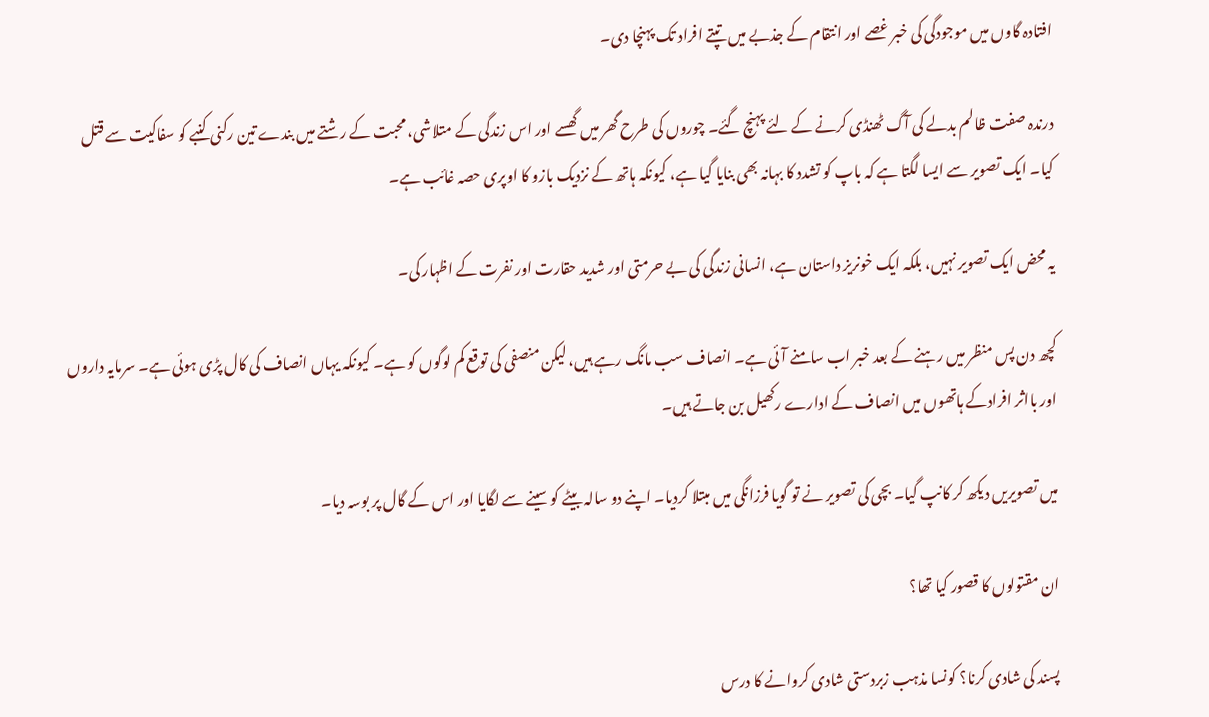افتادہ گاوں میں موجودگی کی خبر غصے اور انتقام کے جذبے میں تپتے افراد تک پہنچا دی۔

درندہ صفت ظالم بدلے کی آگ ٹھنڈی کرنے کے لئے پہنچ گئے۔ چوروں کی طرح گھر میں گھسے اور اس زندگی کے متلاشی، محبت کے رشتے میں بندے تین رکنی کنبے کو سفاکیت سے قتل کیا۔ ایک تصویر سے ایسا لگتا ہے کہ باپ کو تشدد کا بہانہ بھی بنایا گیا ہے، کیونکہ ہاتھ کے نزدیک بازو کا اوپری حصہ غائب ہے۔

یہ محض ایک تصویر نہیں، بلکہ ایک خونریز داستان ہے، انسانی زندگی کی بے حرمتی اور شدید حقارت اور نفرت کے اظہار کی۔

کچھ دن پس منظر میں رہنے کے بعد خبر اب سامنے آئی ہے۔ انصاف سب مانگ رہے ہیں، لیکن منصفی کی توقع کم لوگوں کو ہے۔ کیونکہ یہاں انصاف کی کال پڑی ہوئی ہے۔ سرمایہ داروں اور بااثر افرادکے ہاتھوں میں انصاف کے ادارے رکھیل بن جاتے ہیں۔

میں تصویریں دیکھ کر کانپ گیا۔ بچی کی تصویر نے تو گویا فرزانگی میں مبتلا کردیا۔ اپنے دو سالہ بیٹے کو سینے سے لگایا اور اس کے گال پر بوسہ دیا۔

ان مقتولوں کا قصور کیا تھا؟

پسند کی شادی کرنا؟ کونسا مذہب زبردستی شادی کروانے کا درس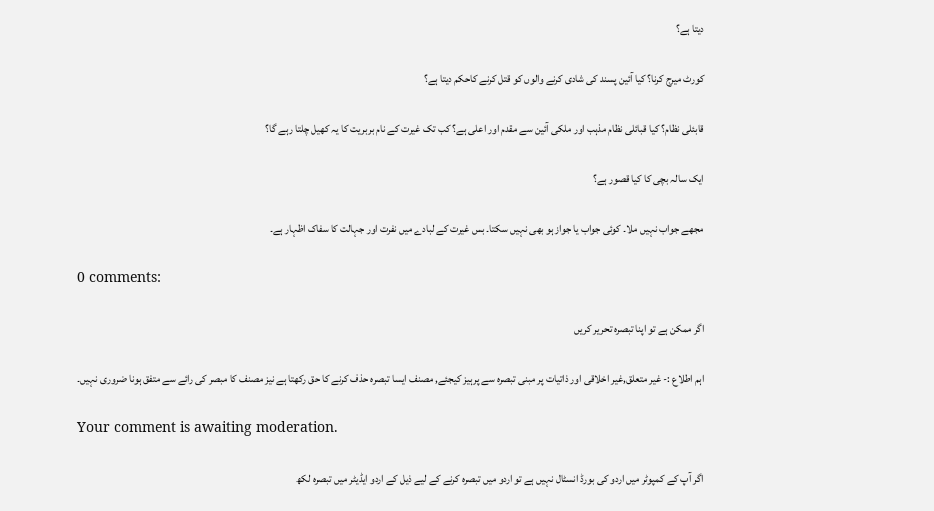دیتا ہے؟

کورٹ میرج کرنا؟ کیا آئین پسند کی شادی کرنے والوں کو قتل کرنے کاحکم دیتا ہے؟

قابئلی نظام؟ کیا قبائلی نظام مذہب اور ملکی آئین سے مقدم اور اعلی ہے؟ کب تک غیرت کے نام بربریت کا یہ کھیل چلتا رہے گا؟

ایک سالہ بچی کا کیا قصور ہے؟

مجھے جواب نہیں ملا۔ کوئی جواب یا جواز ہو بھی نہیں سکتا۔ بس غیرت کے لبادے میں نفرت اور جہالت کا سفاک اظہار ہے۔

0 comments:

اگر ممکن ہے تو اپنا تبصرہ تحریر کریں

اہم اطلاع :- غیر متعلق,غیر اخلاقی اور ذاتیات پر مبنی تبصرہ سے پرہیز کیجئے, مصنف ایسا تبصرہ حذف کرنے کا حق رکھتا ہے نیز مصنف کا مبصر کی رائے سے متفق ہونا ضروری نہیں۔

Your comment is awaiting moderation.

اگر آپ کے کمپوٹر میں اردو کی بورڈ انسٹال نہیں ہے تو اردو میں تبصرہ کرنے کے لیے ذیل کے اردو ایڈیٹر میں تبصرہ لکھ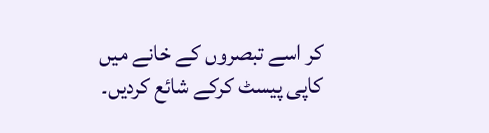کر اسے تبصروں کے خانے میں کاپی پیسٹ کرکے شائع کردیں۔